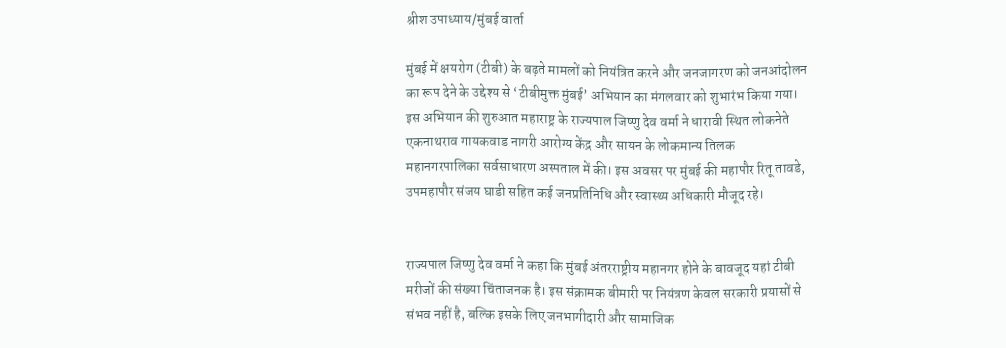श्रीश उपाध्याय/मुंबई वार्ता

मुंबई में क्षयरोग (टीबी) के बढ़ते मामलों को नियंत्रित करने और जनजागरण को जनआंदोलन का रूप देने के उद्देश्य से ‘टीबीमुक्त मुंबई’ अभियान का मंगलवार को शुभारंभ किया गया। इस अभियान की शुरुआत महाराष्ट्र के राज्यपाल जिष्णु देव वर्मा ने धारावी स्थित लोकनेते एकनाथराव गायकवाड नागरी आरोग्य केंद्र और सायन के लोकमान्य तिलक महानगरपालिका सर्वसाधारण अस्पताल में की। इस अवसर पर मुंबई की महापौर रितू तावडे, उपमहापौर संजय घाडी सहित कई जनप्रतिनिधि और स्वास्थ्य अधिकारी मौजूद रहे।


राज्यपाल जिष्णु देव वर्मा ने कहा कि मुंबई अंतरराष्ट्रीय महानगर होने के बावजूद यहां टीबी मरीजों की संख्या चिंताजनक है। इस संक्रामक बीमारी पर नियंत्रण केवल सरकारी प्रयासों से संभव नहीं है, बल्कि इसके लिए जनभागीदारी और सामाजिक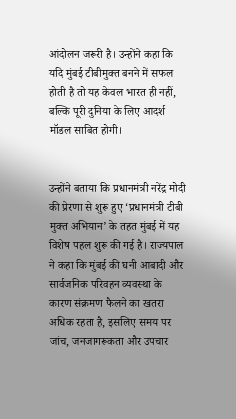आंदोलन जरूरी है। उन्होंने कहा कि यदि मुंबई टीबीमुक्त बनने में सफल होती है तो यह केवल भारत ही नहीं, बल्कि पूरी दुनिया के लिए आदर्श मॉडल साबित होगी।


उन्होंने बताया कि प्रधानमंत्री नरेंद्र मोदी की प्रेरणा से शुरू हुए ‘प्रधानमंत्री टीबी मुक्त अभियान’ के तहत मुंबई में यह विशेष पहल शुरू की गई है। राज्यपाल ने कहा कि मुंबई की घनी आबादी और सार्वजनिक परिवहन व्यवस्था के कारण संक्रमण फैलने का खतरा अधिक रहता है, इसलिए समय पर जांच, जनजागरूकता और उपचार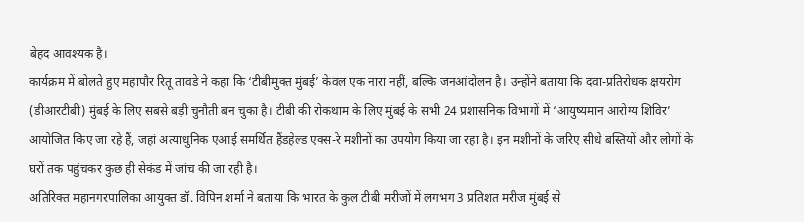बेहद आवश्यक है।
कार्यक्रम में बोलते हुए महापौर रितू तावडे ने कहा कि ‘टीबीमुक्त मुंबई’ केवल एक नारा नहीं, बल्कि जनआंदोलन है। उन्होंने बताया कि दवा-प्रतिरोधक क्षयरोग (डीआरटीबी) मुंबई के लिए सबसे बड़ी चुनौती बन चुका है। टीबी की रोकथाम के लिए मुंबई के सभी 24 प्रशासनिक विभागों में ‘आयुष्यमान आरोग्य शिविर’ आयोजित किए जा रहे हैं, जहां अत्याधुनिक एआई समर्थित हैंडहेल्ड एक्स-रे मशीनों का उपयोग किया जा रहा है। इन मशीनों के जरिए सीधे बस्तियों और लोगों के घरों तक पहुंचकर कुछ ही सेकंड में जांच की जा रही है।
अतिरिक्त महानगरपालिका आयुक्त डॉ. विपिन शर्मा ने बताया कि भारत के कुल टीबी मरीजों में लगभग 3 प्रतिशत मरीज मुंबई से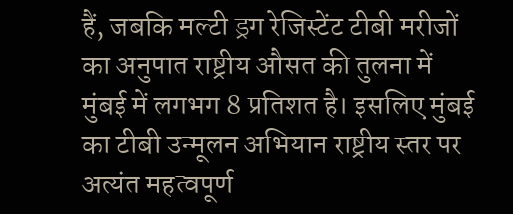हैं, जबकि मल्टी ड्रग रेजिस्टेंट टीबी मरीजों का अनुपात राष्ट्रीय औसत की तुलना में मुंबई में लगभग 8 प्रतिशत है। इसलिए मुंबई का टीबी उन्मूलन अभियान राष्ट्रीय स्तर पर अत्यंत महत्वपूर्ण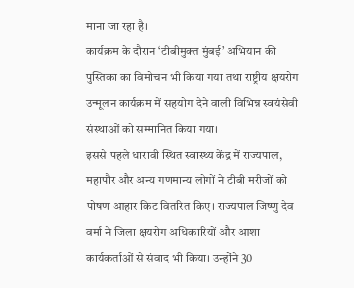माना जा रहा है।
कार्यक्रम के दौरान ‘टीबीमुक्त मुंबई’ अभियान की पुस्तिका का विमोचन भी किया गया तथा राष्ट्रीय क्षयरोग उन्मूलन कार्यक्रम में सहयोग देने वाली विभिन्न स्वयंसेवी संस्थाओं को सम्मानित किया गया।
इससे पहले धारावी स्थित स्वास्थ्य केंद्र में राज्यपाल, महापौर और अन्य गणमान्य लोगों ने टीबी मरीजों को पोषण आहार किट वितरित किए। राज्यपाल जिष्णु देव वर्मा ने जिला क्षयरोग अधिकारियों और आशा कार्यकर्ताओं से संवाद भी किया। उन्होंने 30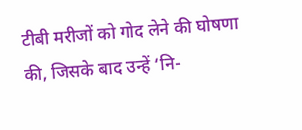टीबी मरीजों को गोद लेने की घोषणा की, जिसके बाद उन्हें ‘नि-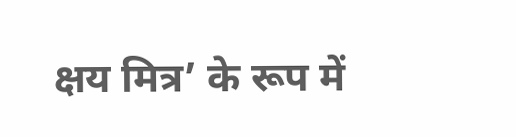क्षय मित्र’ के रूप में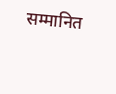सम्मानित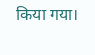किया गया।